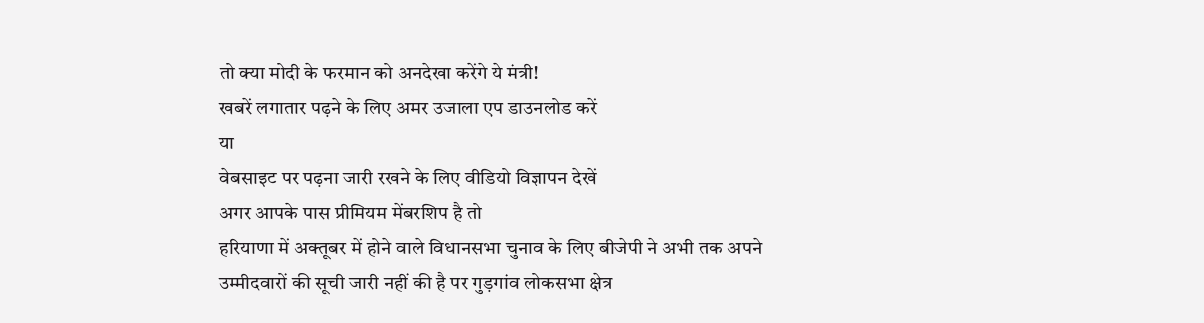तो क्या मोदी के फरमान को अनदेखा करेंगे ये मंत्री!
खबरें लगातार पढ़ने के लिए अमर उजाला एप डाउनलोड करें
या
वेबसाइट पर पढ़ना जारी रखने के लिए वीडियो विज्ञापन देखें
अगर आपके पास प्रीमियम मेंबरशिप है तो
हरियाणा में अक्तूबर में होने वाले विधानसभा चुनाव के लिए बीजेपी ने अभी तक अपने उम्मीदवारों की सूची जारी नहीं की है पर गुड़गांव लोकसभा क्षेत्र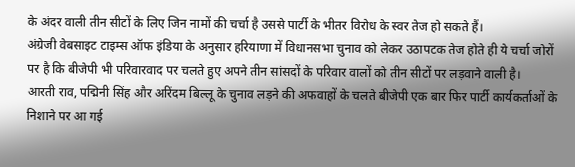के अंदर वाली तीन सीटों के लिए जिन नामों की चर्चा है उससे पार्टी के भीतर विरोध के स्वर तेज हो सकते हैं।
अंग्रेजी वेबसाइट टाइम्स ऑफ इंडिया के अनुसार हरियाणा में विधानसभा चुनाव को लेकर उठापटक तेज होते ही ये चर्चा जोरों पर है कि बीजेपी भी परिवारवाद पर चलते हुए अपने तीन सांसदों के परिवार वालों को तीन सीटों पर लड़वाने वाली है।
आरती राव, पद्मिनी सिंह और अरिंदम बिल्लू के चुनाव लड़ने की अफवाहों के चलते बीजेपी एक बार फिर पार्टी कार्यकर्ताओं के निशाने पर आ गई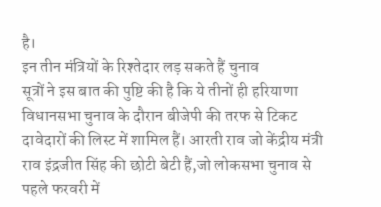है।
इन तीन मंत्रियों के रिश्तेदार लड़ सकते हैं चुनाव
सूत्रों ने इस बात की पुष्टि की है कि ये तीनों ही हरियाणा विधानसभा चुनाव के दौरान बीजेपी की तरफ से टिकट दावेदारों की लिस्ट में शामिल हैं। आरती राव जो केंद्रीय मंत्री राव इंद्रजीत सिंह की छोटी बेटी हैं,जो लोकसभा चुनाव से पहले फरवरी में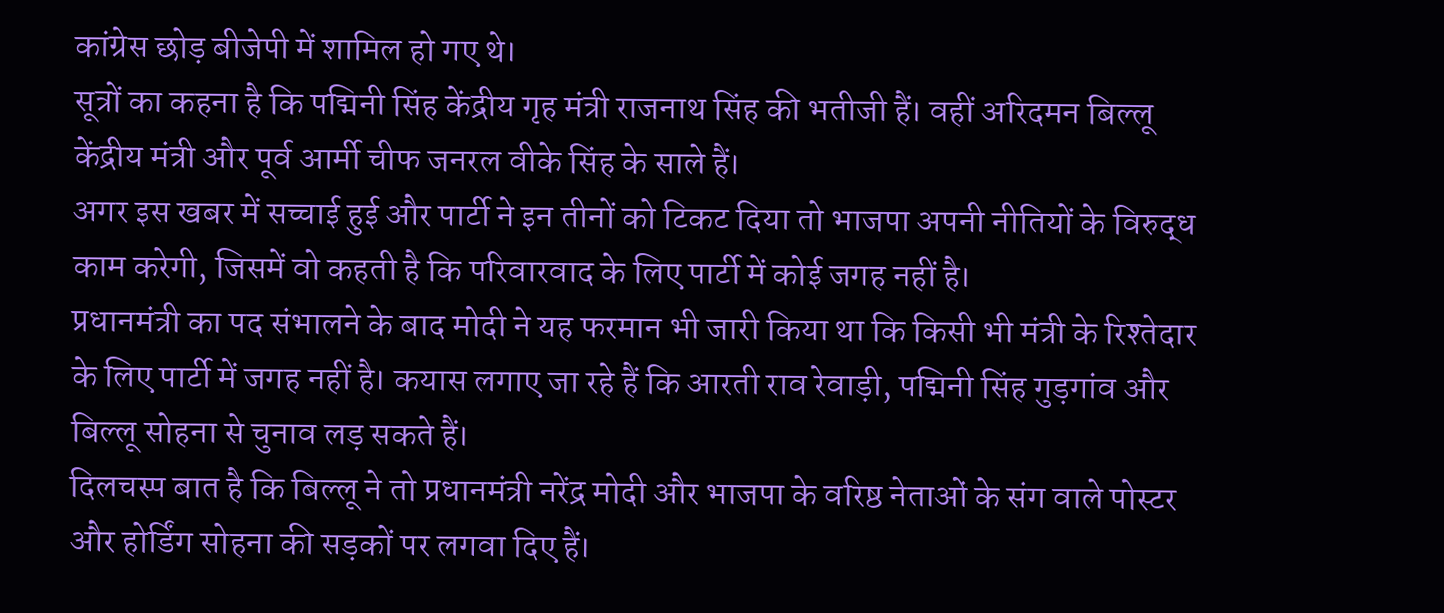कांग्रेस छोड़ बीजेपी में शामिल हो गए थे।
सूत्रों का कहना है कि पद्मिनी सिंह केंद्रीय गृह मंत्री राजनाथ सिंह की भतीजी हैं। वहीं अरिदमन बिल्लू केंद्रीय मंत्री और पूर्व आर्मी चीफ जनरल वीके सिंह के साले हैं।
अगर इस खबर में सच्चाई हुई और पार्टी ने इन तीनों को टिकट दिया तो भाजपा अपनी नीतियों के विरुद्ध काम करेगी, जिसमें वो कहती है कि परिवारवाद के लिए पार्टी में कोई जगह नहीं है।
प्रधानमंत्री का पद संभालने के बाद मोदी ने यह फरमान भी जारी किया था कि किसी भी मंत्री के रिश्तेदार के लिए पार्टी में जगह नहीं है। कयास लगाए जा रहे हैं कि आरती राव रेवाड़ी, पद्मिनी सिंह गुड़गांव और बिल्लू सोहना से चुनाव लड़ सकते हैं।
दिलचस्प बात है कि बिल्लू ने तो प्रधानमंत्री नरेंद्र मोदी और भाजपा के वरिष्ठ नेताओं के संग वाले पोस्टर और होर्डिंग सोहना की सड़कों पर लगवा दिए हैं।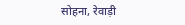सोहना, रेवाड़ी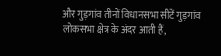और गुड़गांव तीनों विधानसभा सीटें गुड़गांव लोकसभा क्षेत्र के अंदर आती हैं,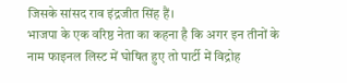जिसके सांसद राव इंद्रजीत सिंह हैं।
भाजपा के एक वरिष्ठ नेता का कहना है कि अगर इन तीनों के नाम फाइनल लिस्ट में घोषित हुए तो पार्टी में विद्रोह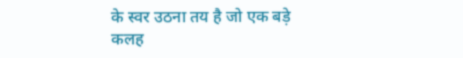के स्वर उठना तय है जो एक बड़े कलह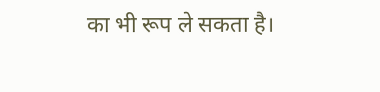का भी रूप ले सकता है।